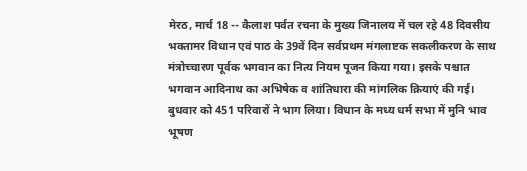मेरठ, मार्च 18 -- कैलाश पर्वत रचना के मुख्य जिनालय में चल रहे 48 दिवसीय भक्तामर विधान एवं पाठ के 39वें दिन सर्वप्रथम मंगलाष्टक सकलीकरण के साथ मंत्रोच्चारण पूर्वक भगवान का नित्य नियम पूजन किया गया। इसके पश्चात भगवान आदिनाथ का अभिषेक व शांतिधारा की मांगलिक क्रियाएं की गई। बुधवार को 451 परिवारों ने भाग लिया। विधान के मध्य धर्म सभा में मुनि भाव भूषण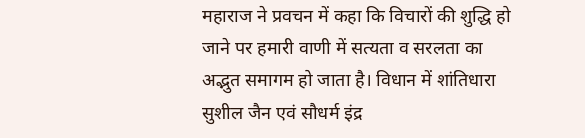महाराज ने प्रवचन में कहा कि विचारों की शुद्धि हो जाने पर हमारी वाणी में सत्यता व सरलता का अद्भुत समागम हो जाता है। विधान में शांतिधारा सुशील जैन एवं सौधर्म इंद्र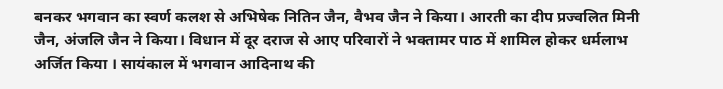बनकर भगवान का स्वर्ण कलश से अभिषेक नितिन जैन, वैभव जैन ने किया। आरती का दीप प्रज्वलित मिनी जैन, अंजलि जैन ने किया। विधान में दूर दराज से आए परिवारों ने भक्तामर पाठ में शामिल होकर धर्मलाभ अर्जित किया । सायंकाल में भगवान आदिनाथ की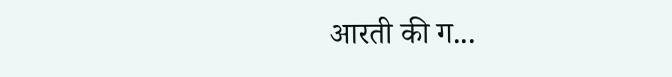आरती की ग...